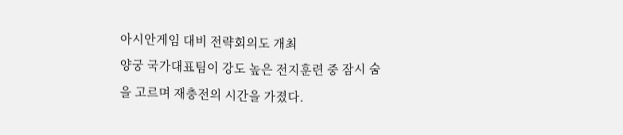아시안게임 대비 전략회의도 개최
양궁 국가대표팀이 강도 높은 전지훈련 중 잠시 숨을 고르며 재충전의 시간을 가졌다.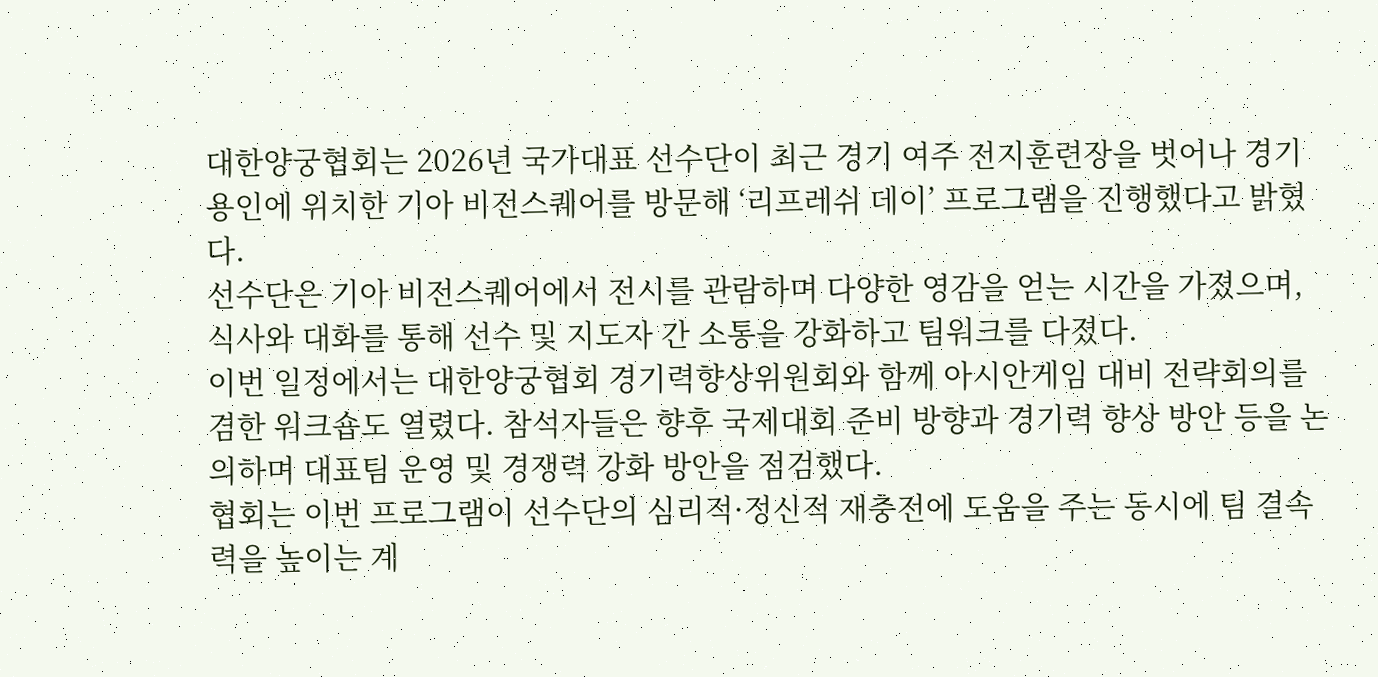대한양궁협회는 2026년 국가대표 선수단이 최근 경기 여주 전지훈련장을 벗어나 경기 용인에 위치한 기아 비전스퀘어를 방문해 ‘리프레쉬 데이’ 프로그램을 진행했다고 밝혔다.
선수단은 기아 비전스퀘어에서 전시를 관람하며 다양한 영감을 얻는 시간을 가졌으며, 식사와 대화를 통해 선수 및 지도자 간 소통을 강화하고 팀워크를 다졌다.
이번 일정에서는 대한양궁협회 경기력향상위원회와 함께 아시안게임 대비 전략회의를 겸한 워크숍도 열렸다. 참석자들은 향후 국제대회 준비 방향과 경기력 향상 방안 등을 논의하며 대표팀 운영 및 경쟁력 강화 방안을 점검했다.
협회는 이번 프로그램이 선수단의 심리적·정신적 재충전에 도움을 주는 동시에 팀 결속력을 높이는 계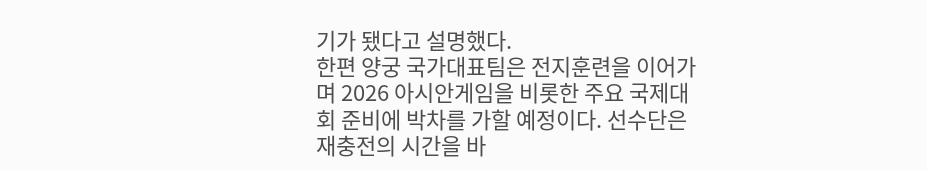기가 됐다고 설명했다.
한편 양궁 국가대표팀은 전지훈련을 이어가며 2026 아시안게임을 비롯한 주요 국제대회 준비에 박차를 가할 예정이다. 선수단은 재충전의 시간을 바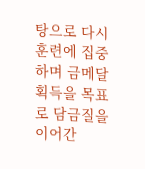탕으로 다시 훈련에 집중하며 금메달 획득을 목표로 담금질을 이어간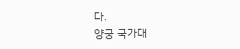다.
양궁 국가대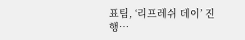표팀, ‘리프레쉬 데이’ 진행…